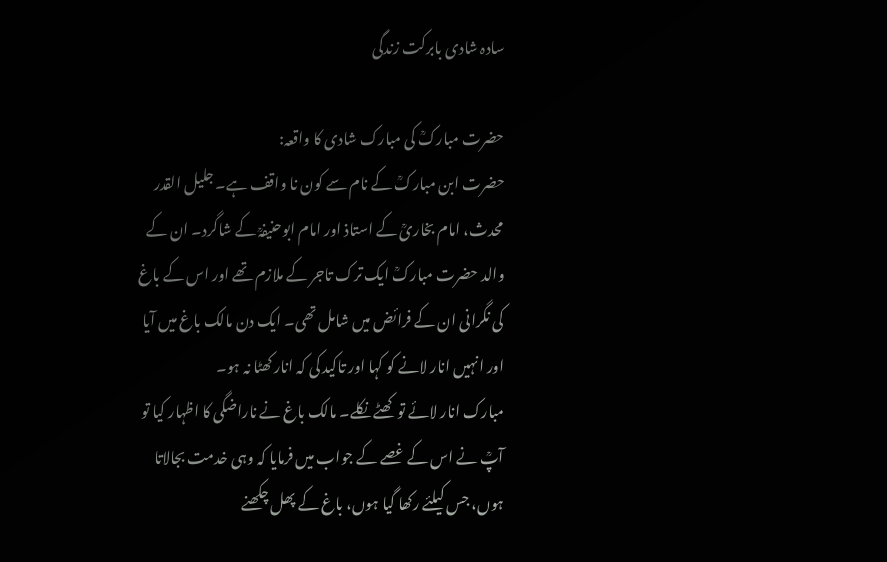سادہ شادی بابرکت زندگی

حضرت مبارکؒ کی مبارک شادی کا واقعہ:
حضرت ابن مبارکؒ کے نام سے کون نا واقف ہے۔ جلیل القدر محدث، امام بخاریؒ کے استاذ اور امام ابوحنیفہؒ کے شاگرد۔ ان کے والد حضرت مبارکؒ ایک ترک تاجر کے ملازم تھے اور اس کے باغ کی نگرانی ان کے فرائض میں شامل تھی۔ ایک دن مالک باغ میں آیا اور انہیں انار لانے کو کہا اور تاکید کی کہ انار کھٹا نہ ہو۔
مبارک انار لائے تو کھٹے نکلے۔ مالک باغ نے ناراضگی کا اظہار کیا تو آپؒ نے اس کے غصے کے جواب میں فرمایا کہ وہی خدمت بجالاتا ہوں، جس کیلئے رکھا گیا ہوں، باغ کے پھل چکھنے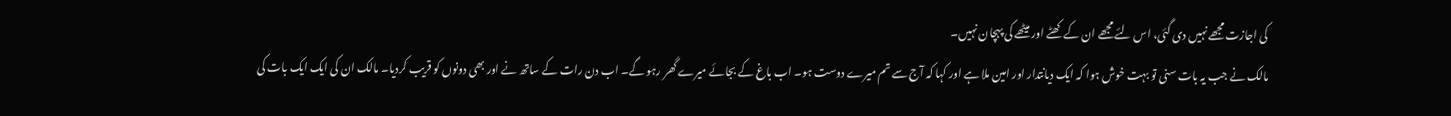کی اجازت مجھے نہیں دی گئی، اس لئے مجھے ان کے کھٹے اور میٹھے کی پہچان نہیں۔
مالک نے جب یہ بات سنی تو بہت خوش ہوا کہ ایک دیانتدار اور امین ملا ہے اور کہا کہ آج سے تم میرے دوست ہو۔ اب باغ کے بجائے میرے گھر رہو گے۔ اب دن رات کے ساتھ نے اور بھی دونوں کو قریب کردیا۔ مالک ان کی ایک ایک بات کی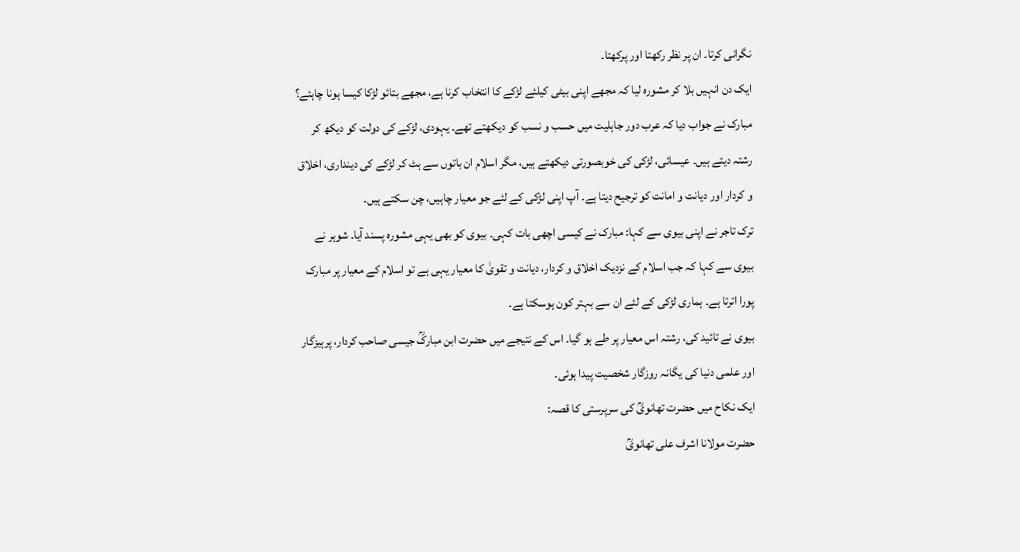نگرانی کرتا۔ ان پر نظر رکھتا اور پرکھتا۔
ایک دن انہیں بلا کر مشورہ لیا کہ مجھے اپنی بیٹی کیلئے لڑکے کا انتخاب کرنا ہے، مجھے بتائو لڑکا کیسا ہونا چاہئے؟
مبارک نے جواب دیا کہ عرب دور جاہلیت میں حسب و نسب کو دیکھتے تھے۔ یہودی، لڑکے کی دولت کو دیکھ کر رشتہ دیتے ہیں۔ عیسائی، لڑکی کی خوبصورتی دیکھتے ہیں، مگر اسلام ان باتوں سے ہٹ کر لڑکے کی دینداری، اخلاق و کردار اور دیانت و امانت کو ترجیح دیتا ہے۔ آپ اپنی لڑکی کے لئے جو معیار چاہیں، چن سکتے ہیں۔
ترک تاجر نے اپنی بیوی سے کہا: مبارک نے کیسی اچھی بات کہی۔ بیوی کو بھی یہی مشورہ پسند آیا۔ شوہر نے بیوی سے کہا کہ جب اسلام کے نزدیک اخلاق و کردار، دیانت و تقویٰ کا معیار یہی ہے تو اسلام کے معیار پر مبارک پورا اترتا ہے۔ ہماری لڑکی کے لئے ان سے بہتر کون ہوسکتا ہے۔
بیوی نے تائید کی، رشتہ اس معیار پر طے ہو گیا۔ اس کے نتیجے میں حضرت ابن مبارکؒ جیسی صاحب کردار، پرہیزگار اور علمی دنیا کی یگانہ روزگار شخصیت پیدا ہوئی۔
ایک نکاح میں حضرت تھانویؒ کی سرپرستی کا قصہ:
حضرت مولانا اشرف علی تھانویؒ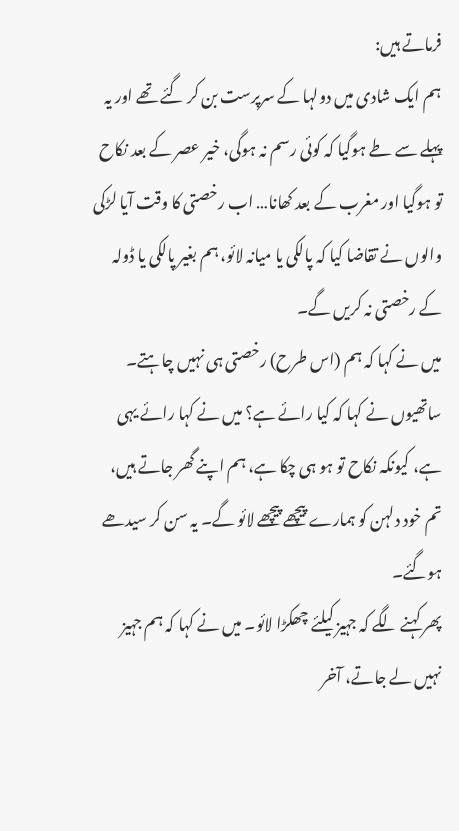فرماتے ہیں:
ہم ایک شادی میں دولہا کے سرپرست بن کر گئے تھے اور یہ پہلے سے طے ہوگیا کہ کوئی رسم نہ ہوگی، خیر عصر کے بعد نکاح تو ہوگیا اور مغرب کے بعد کھانا… اب رخصتی کا وقت آیا لڑکی والوں نے تقاضا کیا کہ پالکی یا میانہ لائو، ہم بغیر پالکی یا ڈولہ کے رخصتی نہ کریں گے۔
میں نے کہا کہ ہم (اس طرح) رخصتی ہی نہیں چاہتے۔ ساتھیوں نے کہا کہ کیا رائے ہے؟ میں نے کہا رائے یہی ہے، کیونکہ نکاح تو ہو ہی چکا ہے، ہم اپنے گھر جاتے ہیں، تم خود دلہن کو ہمارے پیچھے پیچھے لائو گے۔ یہ سن کر سیدھے ہوگئے۔
پھر کہنے لگے کہ جہیز کیلئے چھکڑا لائو۔ میں نے کہا کہ ہم جہیز نہیں لے جاتے، آخر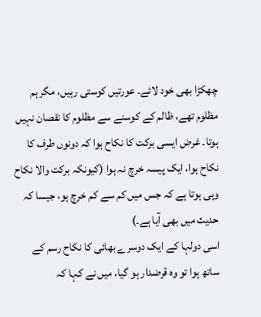چھکڑا بھی خود لائے۔ عورتیں کوستی رہیں، مگر ہم مظلوم تھے، ظالم کے کوسنے سے مظلوم کا نقصان نہیں ہوتا۔ غرض ایسی برکت کا نکاح ہوا کہ دونوں طرف کا نکاح ہوا، ایک پیسہ خرچ نہ ہوا (کیونکہ برکت والا نکاح وہی ہوتا ہے کہ جس میں کم سے کم خرچ ہو، جیسا کہ حدیث میں بھی آیا ہے۔)
اسی دولہا کے ایک دوسرے بھائی کا نکاح رسم کے ساتھ ہوا تو وہ قرضدار ہو گیا، میں نے کہا کہ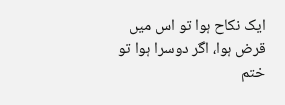ایک نکاح ہوا تو اس میں قرض ہوا، اگر دوسرا ہوا تو ختم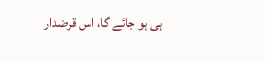ہی ہو جائے گا، اس قرضدار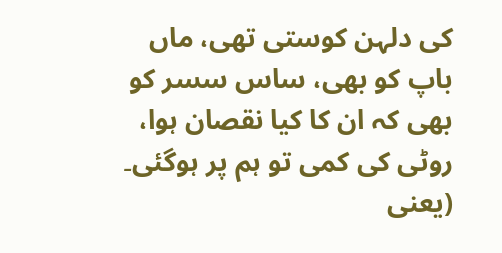کی دلہن کوستی تھی، ماں باپ کو بھی، ساس سسر کو بھی کہ ان کا کیا نقصان ہوا، روٹی کی کمی تو ہم پر ہوگئی۔ (یعنی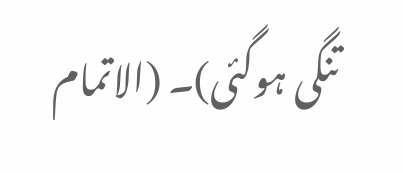تنگی ہوگئی)۔ (الاتمام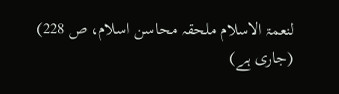لنعمۃ الاسلام ملحقہ محاسن اسلام، ص 228)
(جاری ہے)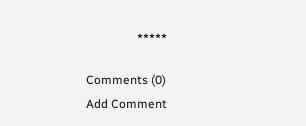٭٭٭٭٭

Comments (0)
Add Comment